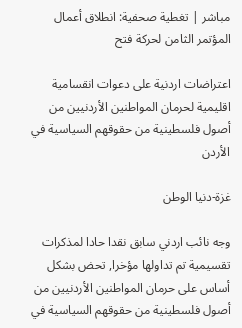مباشر | تغطية صحفية: انطلاق أعمال المؤتمر الثامن لحركة فتح

اعتراضات اردنية على دعوات انقسامية اقليمية لحرمان المواطنين الأردنيين من أصول فلسطينية من حقوقهم السياسية في الأردن

غزة-دنيا الوطن

وجه نائب اردني سابق نقدا حادا لمذكرات تقسيمية تم تداولها مؤخرا, تحض بشكل أساس على حرمان المواطنين الأردنيين من أصول فلسطينية من حقوقهم السياسية في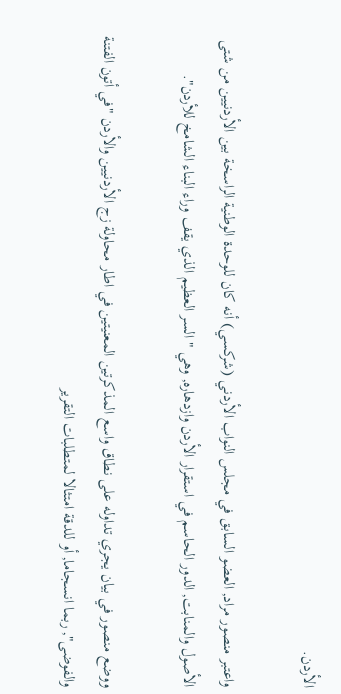الأردن.

واعتبر منصور مراد, العضو السابق في مجلس النواب الأردني (شركسي) أنه كان للوحدة الوطنية الراسخة بين الأردنيين من شتى الأصول والمنابت, الدور الحاسم في استقرار الأردن وازدهاره, وهي "السر العظيم الذي يقف وراء البناء الشامخ للأردن".

ووضع منصور في بيان يجري تداوله على نطاق واسع المذكرتين المعنيتين في اطار محاولة زج الأردنيين والأردن "في أتون الفتنة والفوضى", ربما انسجاما, أو للدقة امتثالا لمتطلبات التقرير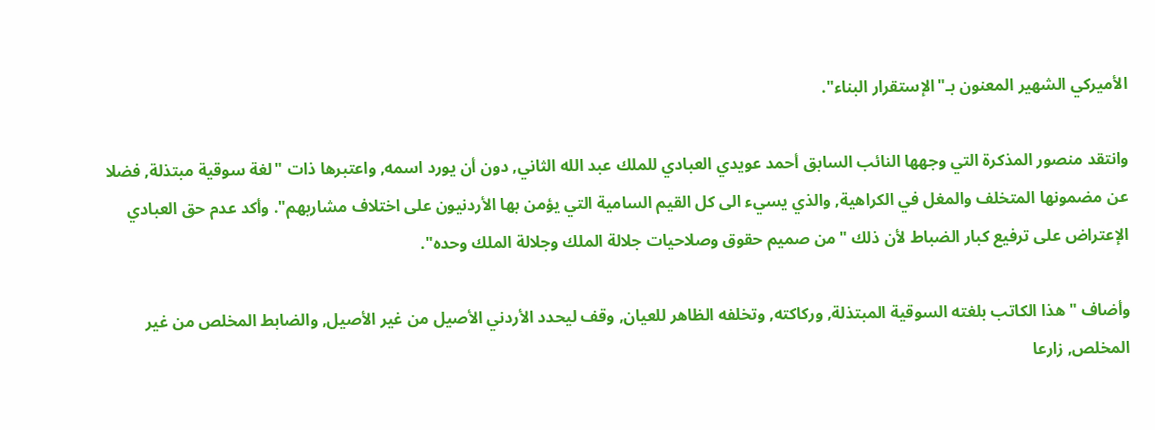الأميركي الشهير المعنون بـ"الإستقرار البناء".

وانتقد منصور المذكرة التي وجهها النائب السابق أحمد عويدي العبادي للملك عبد الله الثاني, دون أن يورد اسمه, واعتبرها ذات "لغة سوقية مبتذلة, فضلا عن مضمونها المتخلف والمغل في الكراهية, والذي يسيء الى كل القيم السامية التي يؤمن بها الأردنيون على اختلاف مشاربهم". وأكد عدم حق العبادي الإعتراض على ترفيع كبار الضباط لأن ذلك "من صميم حقوق وصلاحيات جلالة الملك وجلالة الملك وحده".

وأضاف "هذا الكاتب بلغته السوقية المبتذلة, وركاكته, وتخلفه الظاهر للعيان, وقف ليحدد الأردني الأصيل من غير الأصيل, والضابط المخلص من غير المخلص, زارعا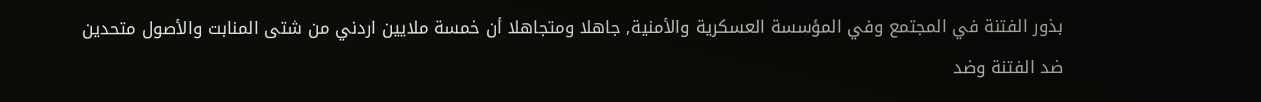بذور الفتنة في المجتمع وفي المؤسسة العسكرية والأمنية, جاهلا ومتجاهلا أن خمسة ملايين اردني من شتى المنابت والأصول متحدين ضد الفتنة وضد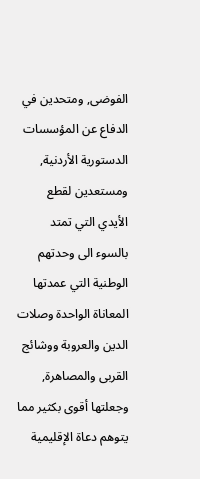الفوضى, ومتحدين في الدفاع عن المؤسسات الدستورية الأردنية, ومستعدين لقطع الأيدي التي تمتد بالسوء الى وحدتهم الوطنية التي عمدتها المعاناة الواحدة وصلات الدين والعروبة ووشائج القربى والمصاهرة, وجعلتها أقوى بكثير مما يتوهم دعاة الإقليمية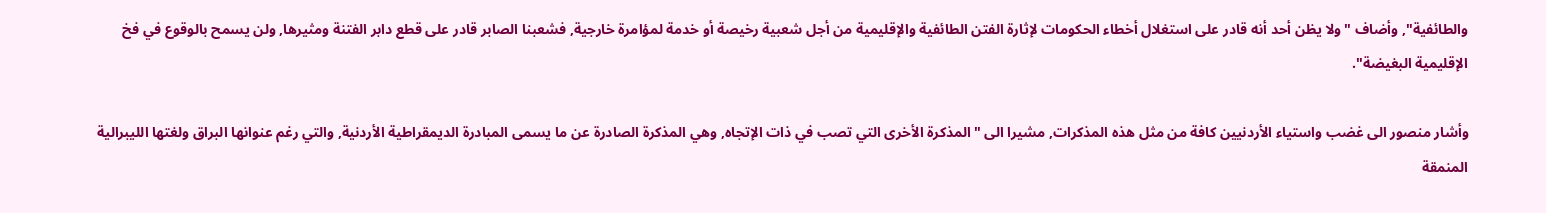والطائفية", وأضاف "ولا يظن أحد أنه قادر على استغلال أخطاء الحكومات لإثارة الفتن الطائفية والإقليمية من أجل شعبية رخيصة أو خدمة لمؤامرة خارجية, فشعبنا الصابر قادر على قطع دابر الفتنة ومثيرها, ولن يسمح بالوقوع في فخ الإقليمية البغيضة".

وأشار منصور الى غضب واستياء الأردنيين كافة من مثل هذه المذكرات, مشيرا الى "المذكرة الأخرى التي تصب في ذات الإتجاه, وهي المذكرة الصادرة عن ما يسمى المبادرة الديمقراطية الأردنية, والتي رغم عنوانها البراق ولغتها الليبرالية المنمقة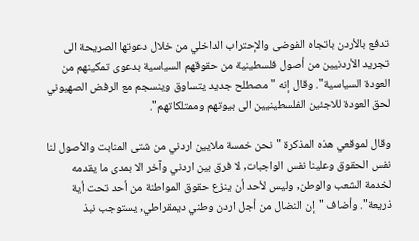تدفع بالأردن باتجاه الفوضى والإحتراب الداخلي من خلال دعوتها الصريحة الى تجريد الأردنيين من أصول فلسطينية من حقوقهم السياسية بدعوى تمكينهم من العودة السياسية". وقال إنه "مصطلح جديد يتساوق وينسجم مع الرفض الصهيوني لحق العودة للاجئين الفلسطينيين الى بيوتهم وممتلكاتهم".

وقال لموقعي هذه المذكرة "نحن خمسة ملايين اردني من شتى المنابت والأصول لنا نفس الحقوق وعلينا نفس الواجبات, لا فرق بين اردني وآخر الا بمدى ما يقدمه لخدمة الشعب والوطن, وليس لأحد أن ينزع حقوق المواطنة من أحد تحت أية ذريعة". وأضاف "إن النضال من أجل اردن وطني ديمقراطي, يستوجب نبذ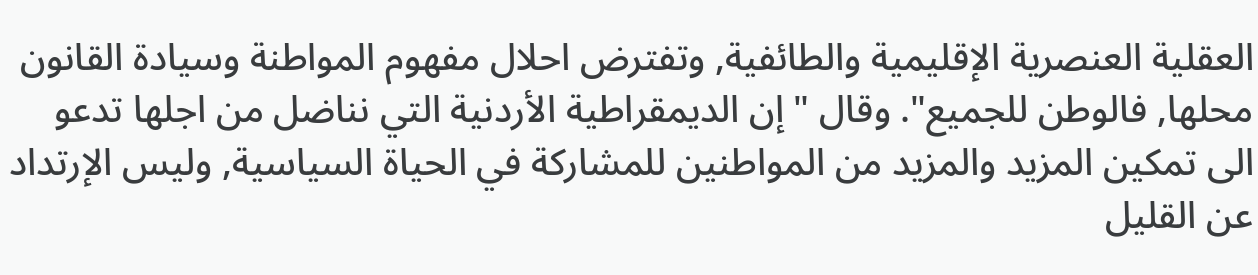العقلية العنصرية الإقليمية والطائفية, وتفترض احلال مفهوم المواطنة وسيادة القانون محلها, فالوطن للجميع". وقال "إن الديمقراطية الأردنية التي نناضل من اجلها تدعو الى تمكين المزيد والمزيد من المواطنين للمشاركة في الحياة السياسية, وليس الإرتداد عن القليل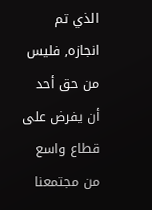الذي تم انجازه, فليس من حق أحد أن يفرض على قطاع واسع من مجتمعنا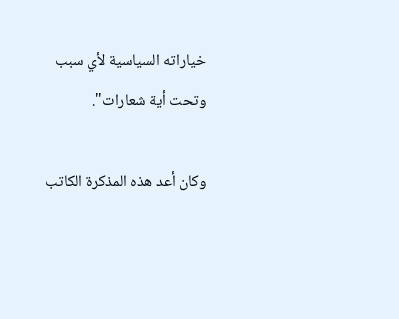خياراته السياسية لأي سبب وتحت أية شعارات".

وكان أعد هذه المذكرة الكاتب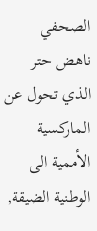الصحفي ناهض حتر الذي تحول عن الماركسية الأممية الى الوطنية الضيقة,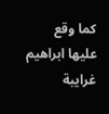كما وقع عليها ابراهيم غرايبة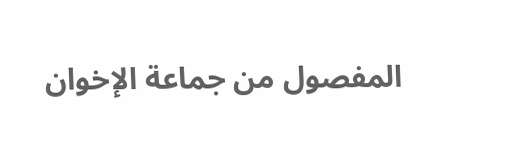المفصول من جماعة الإخوان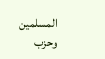المسلمين وحزب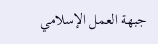جبهة العمل الإسلامي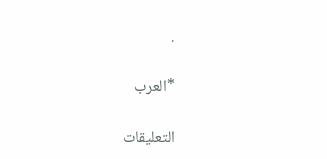.

*العرب

التعليقات